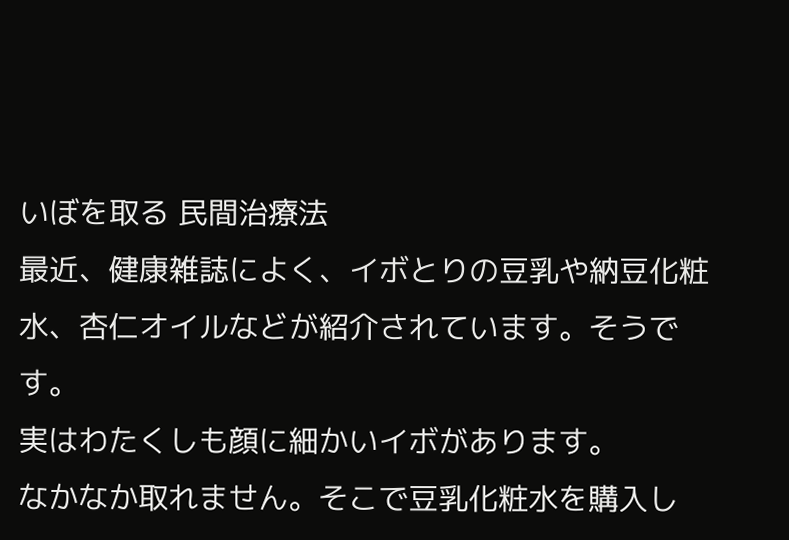いぼを取る 民間治療法
最近、健康雑誌によく、イボとりの豆乳や納豆化粧水、杏仁オイルなどが紹介されています。そうです。
実はわたくしも顔に細かいイボがあります。
なかなか取れません。そこで豆乳化粧水を購入し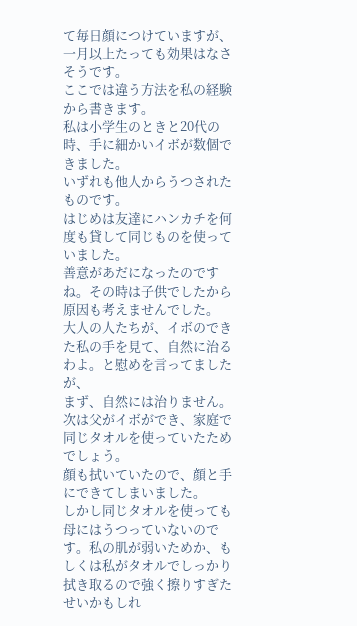て毎日顔につけていますが、一月以上たっても効果はなさそうです。
ここでは違う方法を私の経験から書きます。
私は小学生のときと20代の時、手に細かいイボが数個できました。
いずれも他人からうつされたものです。
はじめは友達にハンカチを何度も貸して同じものを使っていました。
善意があだになったのですね。その時は子供でしたから原因も考えませんでした。
大人の人たちが、イボのできた私の手を見て、自然に治るわよ。と慰めを言ってましたが、
まず、自然には治りません。
次は父がイボができ、家庭で同じタオルを使っていたためでしょう。
顔も拭いていたので、顔と手にできてしまいました。
しかし同じタオルを使っても母にはうつっていないのです。私の肌が弱いためか、もしくは私がタオルでしっかり拭き取るので強く擦りすぎたせいかもしれ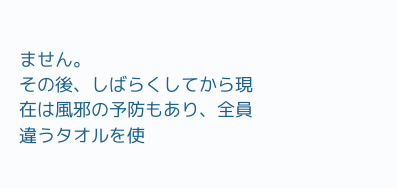ません。
その後、しばらくしてから現在は風邪の予防もあり、全員違うタオルを使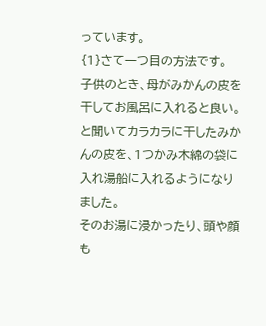っています。
{1}さて一つ目の方法です。
子供のとき、母がみかんの皮を干してお風呂に入れると良い。と聞いてカラカラに干したみかんの皮を、1つかみ木綿の袋に入れ湯船に入れるようになりました。
そのお湯に浸かったり、頭や顔も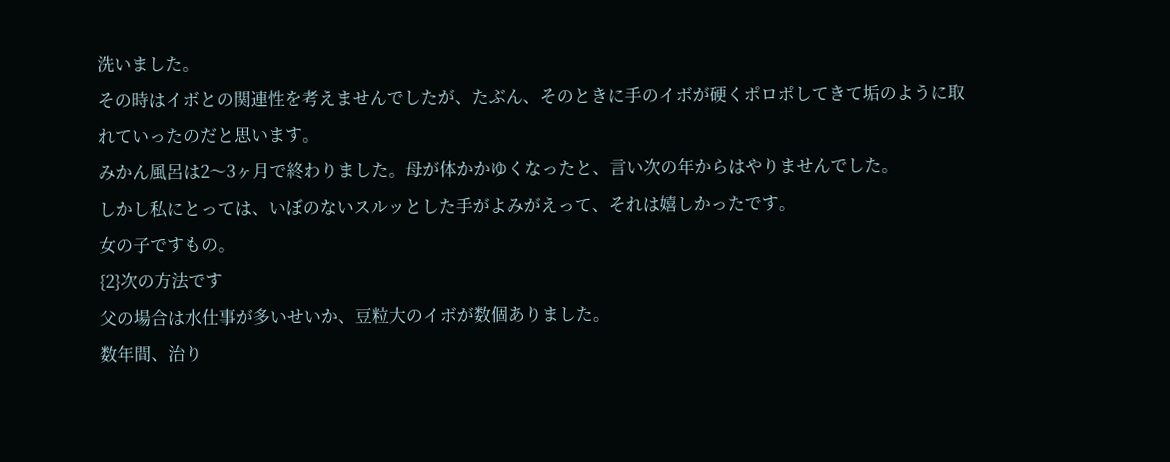洗いました。
その時はイボとの関連性を考えませんでしたが、たぶん、そのときに手のイボが硬くポロポしてきて垢のように取れていったのだと思います。
みかん風呂は2〜3ヶ月で終わりました。母が体かかゆくなったと、言い次の年からはやりませんでした。
しかし私にとっては、いぼのないスルッとした手がよみがえって、それは嬉しかったです。
女の子ですもの。
{2}次の方法です
父の場合は水仕事が多いせいか、豆粒大のイボが数個ありました。
数年間、治り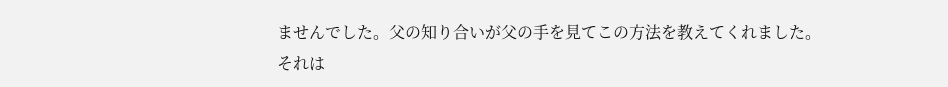ませんでした。父の知り合いが父の手を見てこの方法を教えてくれました。
それは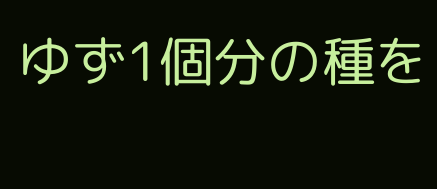ゆず1個分の種を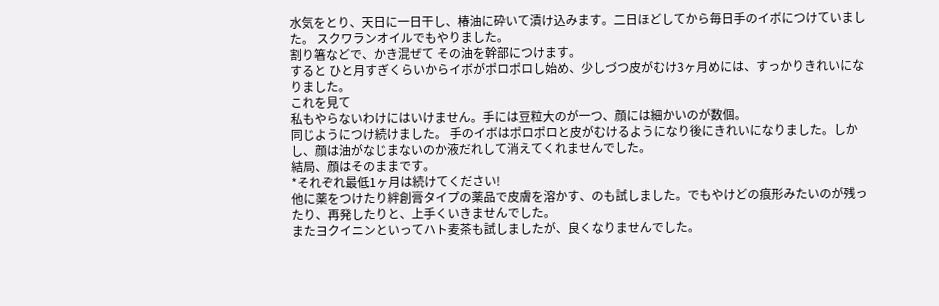水気をとり、天日に一日干し、椿油に砕いて漬け込みます。二日ほどしてから毎日手のイボにつけていました。 スクワランオイルでもやりました。
割り箸などで、かき混ぜて その油を幹部につけます。
すると ひと月すぎくらいからイボがポロポロし始め、少しづつ皮がむけ3ヶ月めには、すっかりきれいになりました。
これを見て
私もやらないわけにはいけません。手には豆粒大のが一つ、顔には細かいのが数個。
同じようにつけ続けました。 手のイボはポロポロと皮がむけるようになり後にきれいになりました。しかし、顔は油がなじまないのか液だれして消えてくれませんでした。
結局、顔はそのままです。
*それぞれ最低1ヶ月は続けてください!
他に薬をつけたり絆創膏タイプの薬品で皮膚を溶かす、のも試しました。でもやけどの痕形みたいのが残ったり、再発したりと、上手くいきませんでした。
またヨクイニンといってハト麦茶も試しましたが、良くなりませんでした。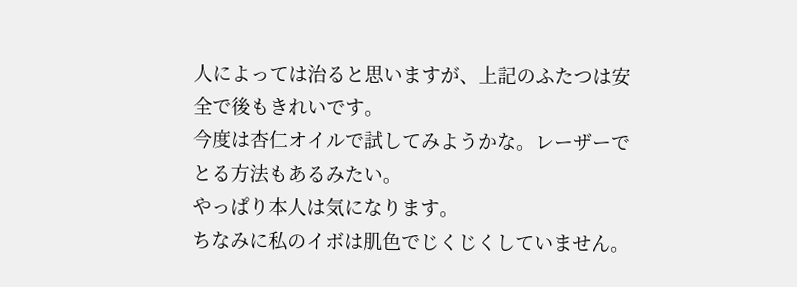人によっては治ると思いますが、上記のふたつは安全で後もきれいです。
今度は杏仁オイルで試してみようかな。レーザーでとる方法もあるみたい。
やっぱり本人は気になります。
ちなみに私のイボは肌色でじくじくしていません。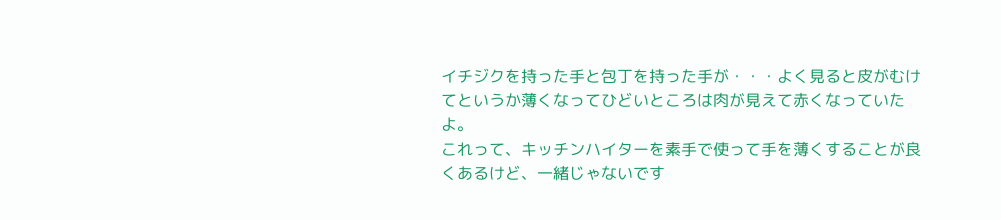イチジクを持った手と包丁を持った手が・・・よく見ると皮がむけてというか薄くなってひどいところは肉が見えて赤くなっていたよ。
これって、キッチンハイターを素手で使って手を薄くすることが良くあるけど、一緒じゃないです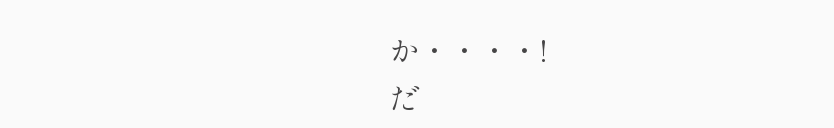か・・・・!
だ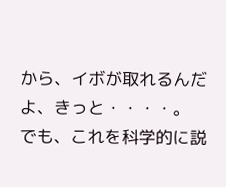から、イボが取れるんだよ、きっと・・・・。
でも、これを科学的に説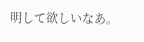明して欲しいなあ。